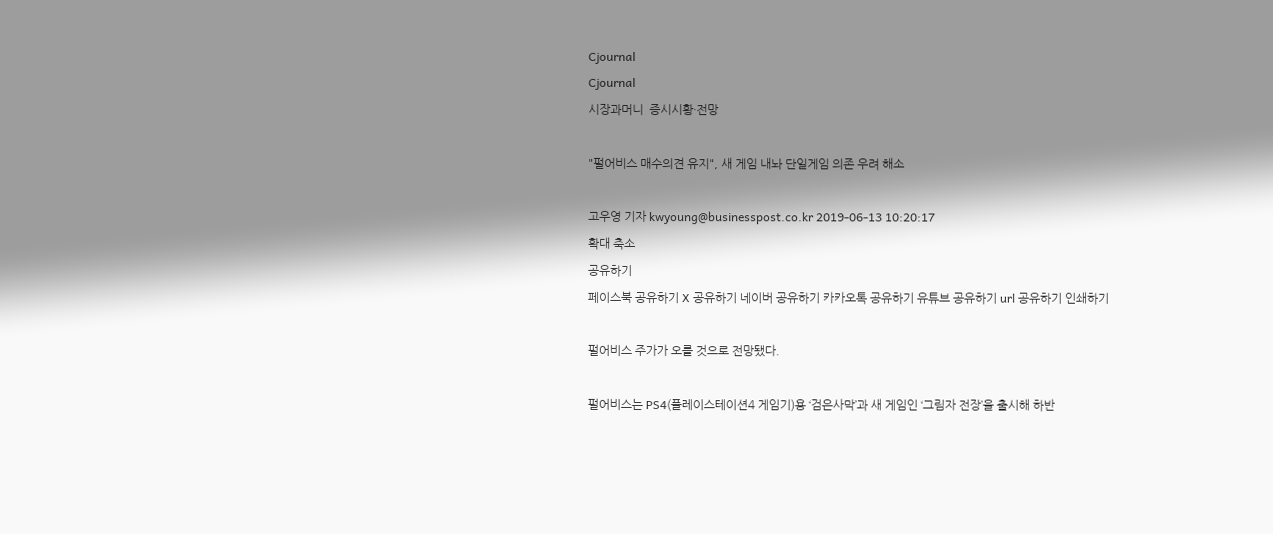Cjournal
Cjournal
시장과머니  증시시황·전망

"펄어비스 매수의견 유지", 새 게임 내놔 단일게임 의존 우려 해소

고우영 기자 kwyoung@businesspost.co.kr 2019-06-13 10:20:17
확대 축소
공유하기
페이스북 공유하기 X 공유하기 네이버 공유하기 카카오톡 공유하기 유튜브 공유하기 url 공유하기 인쇄하기

펄어비스 주가가 오를 것으로 전망됐다.

펄어비스는 PS4(플레이스테이션4 게임기)용 ‘검은사막’과 새 게임인 ‘그림자 전장’을 출시해 하반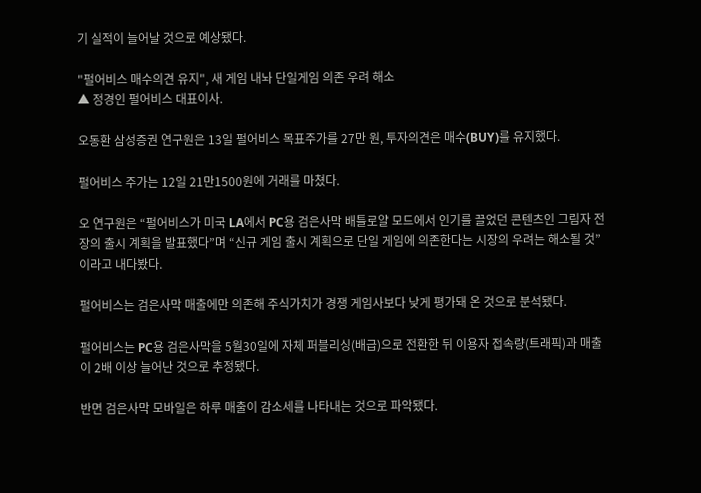기 실적이 늘어날 것으로 예상됐다.

"펄어비스 매수의견 유지", 새 게임 내놔 단일게임 의존 우려 해소
▲ 정경인 펄어비스 대표이사.

오동환 삼성증권 연구원은 13일 펄어비스 목표주가를 27만 원, 투자의견은 매수(BUY)를 유지했다.

펄어비스 주가는 12일 21만1500원에 거래를 마쳤다.

오 연구원은 “펄어비스가 미국 LA에서 PC용 검은사막 배틀로얄 모드에서 인기를 끌었던 콘텐츠인 그림자 전장의 출시 계획을 발표했다”며 “신규 게임 출시 계획으로 단일 게임에 의존한다는 시장의 우려는 해소될 것”이라고 내다봤다.

펄어비스는 검은사막 매출에만 의존해 주식가치가 경쟁 게임사보다 낮게 평가돼 온 것으로 분석됐다.

펄어비스는 PC용 검은사막을 5월30일에 자체 퍼블리싱(배급)으로 전환한 뒤 이용자 접속량(트래픽)과 매출이 2배 이상 늘어난 것으로 추정됐다.

반면 검은사막 모바일은 하루 매출이 감소세를 나타내는 것으로 파악됐다.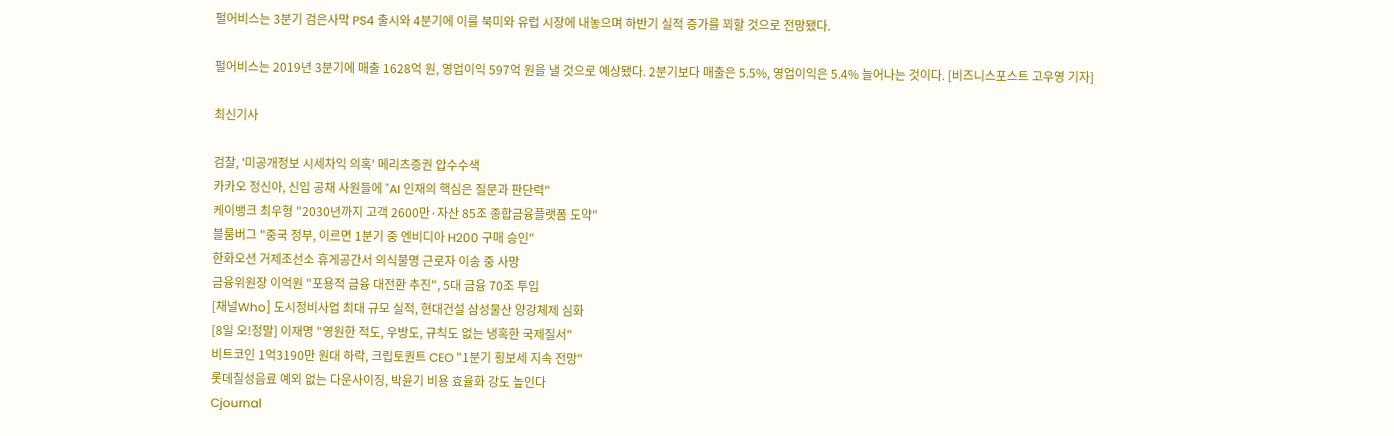펄어비스는 3분기 검은사막 PS4 출시와 4분기에 이를 북미와 유럽 시장에 내놓으며 하반기 실적 증가를 꾀할 것으로 전망됐다.

펄어비스는 2019년 3분기에 매출 1628억 원, 영업이익 597억 원을 낼 것으로 예상됐다. 2분기보다 매출은 5.5%, 영업이익은 5.4% 늘어나는 것이다. [비즈니스포스트 고우영 기자]

최신기사

검찰, '미공개정보 시세차익 의혹' 메리츠증권 압수수색
카카오 정신아, 신입 공채 사원들에 "AI 인재의 핵심은 질문과 판단력"
케이뱅크 최우형 "2030년까지 고객 2600만·자산 85조 종합금융플랫폼 도약"
블룸버그 "중국 정부, 이르면 1분기 중 엔비디아 H200 구매 승인"
한화오션 거제조선소 휴게공간서 의식불명 근로자 이송 중 사망
금융위원장 이억원 "포용적 금융 대전환 추진", 5대 금융 70조 투입
[채널Who] 도시정비사업 최대 규모 실적, 현대건설 삼성물산 양강체제 심화
[8일 오!정말] 이재명 "영원한 적도, 우방도, 규칙도 없는 냉혹한 국제질서"
비트코인 1억3190만 원대 하락, 크립토퀀트 CEO "1분기 횡보세 지속 전망"
롯데칠성음료 예외 없는 다운사이징, 박윤기 비용 효율화 강도 높인다
Cjournal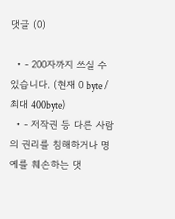댓글 (0)

  • - 200자까지 쓰실 수 있습니다. (현재 0 byte / 최대 400byte)
  • - 저작권 등 다른 사람의 권리를 침해하거나 명예를 훼손하는 댓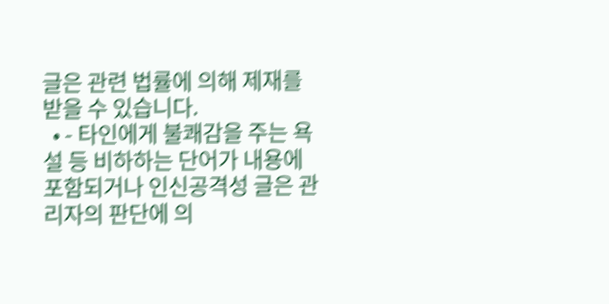글은 관련 법률에 의해 제재를 받을 수 있습니다.
  • - 타인에게 불쾌감을 주는 욕설 등 비하하는 단어가 내용에 포함되거나 인신공격성 글은 관리자의 판단에 의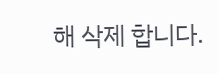해 삭제 합니다.